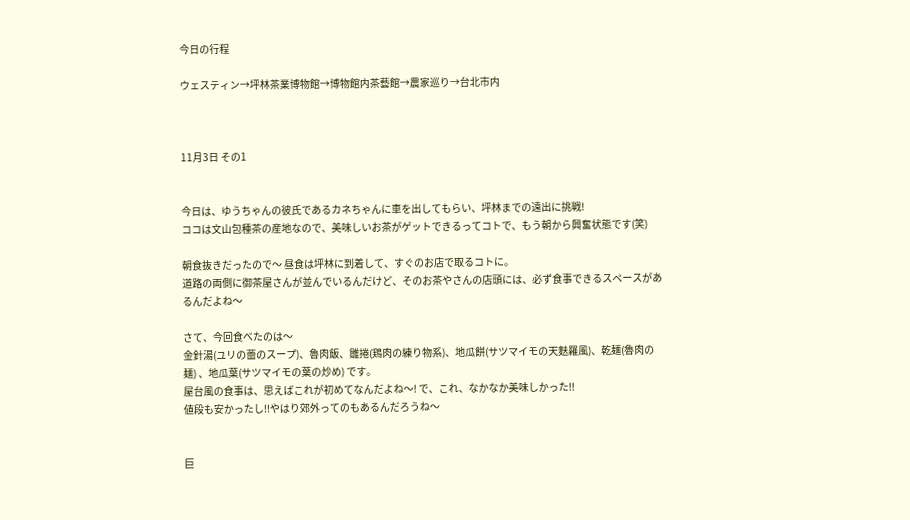今日の行程

ウェスティン→坪林茶業博物館→博物館内茶藝館→農家巡り→台北市内



11月3日 その1


今日は、ゆうちゃんの彼氏であるカネちゃんに車を出してもらい、坪林までの遠出に挑戦!
ココは文山包種茶の産地なので、美味しいお茶がゲットできるってコトで、もう朝から興奮状態です(笑)

朝食抜きだったので〜 昼食は坪林に到着して、すぐのお店で取るコトに。
道路の両側に御茶屋さんが並んでいるんだけど、そのお茶やさんの店頭には、必ず食事できるスペースがあるんだよね〜

さて、今回食べたのは〜
金針湯(ユリの蕾のスープ)、魯肉飯、雛捲(鶏肉の練り物系)、地瓜餅(サツマイモの天麩羅風)、乾麺(魯肉の麺) 、地瓜葉(サツマイモの葉の炒め) です。
屋台風の食事は、思えばこれが初めてなんだよね〜! で、これ、なかなか美味しかった!!
値段も安かったし!!やはり郊外ってのもあるんだろうね〜


巨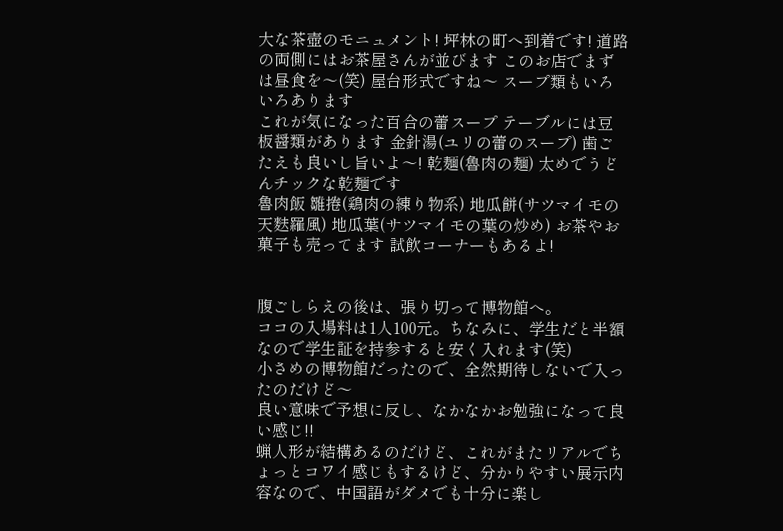大な茶壺のモニュメント! 坪林の町へ到着です! 道路の両側にはお茶屋さんが並びます このお店でまずは昼食を〜(笑) 屋台形式ですね〜 スープ類もいろいろあります
これが気になった百合の蕾スープ テーブルには豆板醤類があります 金針湯(ユリの蕾のスープ) 歯ごたえも良いし旨いよ〜! 乾麺(魯肉の麺) 太めでうどんチックな乾麺です
魯肉飯 雛捲(鶏肉の練り物系) 地瓜餅(サツマイモの天麩羅風) 地瓜葉(サツマイモの葉の炒め) お茶やお菓子も売ってます 試飲コーナーもあるよ!


腹ごしらえの後は、張り切って博物館へ。
ココの入場料は1人100元。ちなみに、学生だと半額なので学生証を持参すると安く入れます(笑)
小さめの博物館だったので、全然期待しないで入ったのだけど〜
良い意味で予想に反し、なかなかお勉強になって良い感じ!!
蝋人形が結構あるのだけど、これがまたリアルでちょっとコワイ感じもするけど、分かりやすい展示内容なので、中国語がダメでも十分に楽し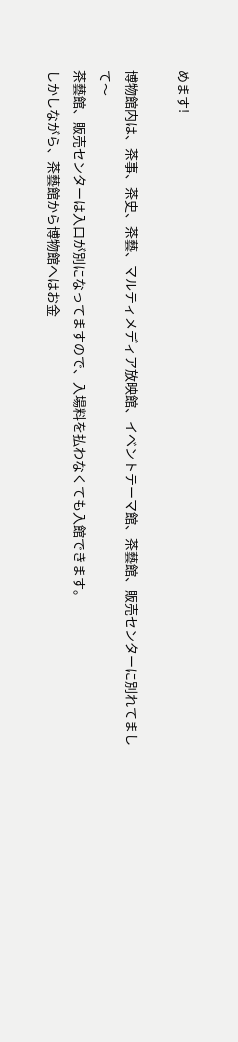めます!

博物館内は、茶事、茶史、茶藝、マルティメディア放映館、イベントテーマ館、茶藝館、販売センターに別れてまして〜
茶藝館、販売センターは入口が別になってますので、入場料を払わなくても入館できます。
しかしながら、茶藝館から博物館へはお金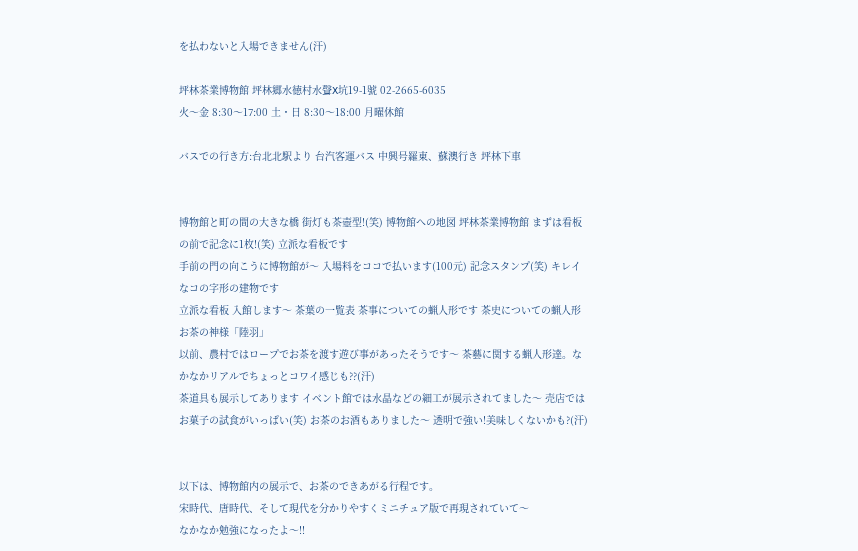を払わないと入場できません(汗)

坪林茶業博物館 坪林郷水徳村水聲X坑19-1號 02-2665-6035
火〜金 8:30〜17:00 土・日 8:30〜18:00 月曜休館

バスでの行き方:台北北駅より 台汽客運バス 中興号羅東、蘇澳行き 坪林下車


博物館と町の間の大きな橋 街灯も茶壺型!(笑) 博物館への地図 坪林茶業博物館 まずは看板の前で記念に1枚!(笑) 立派な看板です
手前の門の向こうに博物館が〜 入場料をココで払います(100元) 記念スタンプ(笑) キレイなコの字形の建物です
立派な看板 入館します〜 茶葉の一覧表 茶事についての蝋人形です 茶史についての蝋人形 お茶の神様「陸羽」
以前、農村ではロープでお茶を渡す遊び事があったそうです〜 茶藝に関する蝋人形達。なかなかリアルでちょっとコワイ感じも??(汗)
茶道具も展示してあります イベント館では水晶などの細工が展示されてました〜 売店ではお菓子の試食がいっぱい(笑) お茶のお酒もありました〜 透明で強い!美味しくないかも?(汗)


以下は、博物館内の展示で、お茶のできあがる行程です。
宋時代、唐時代、そして現代を分かりやすくミニチュア版で再現されていて〜
なかなか勉強になったよ〜!!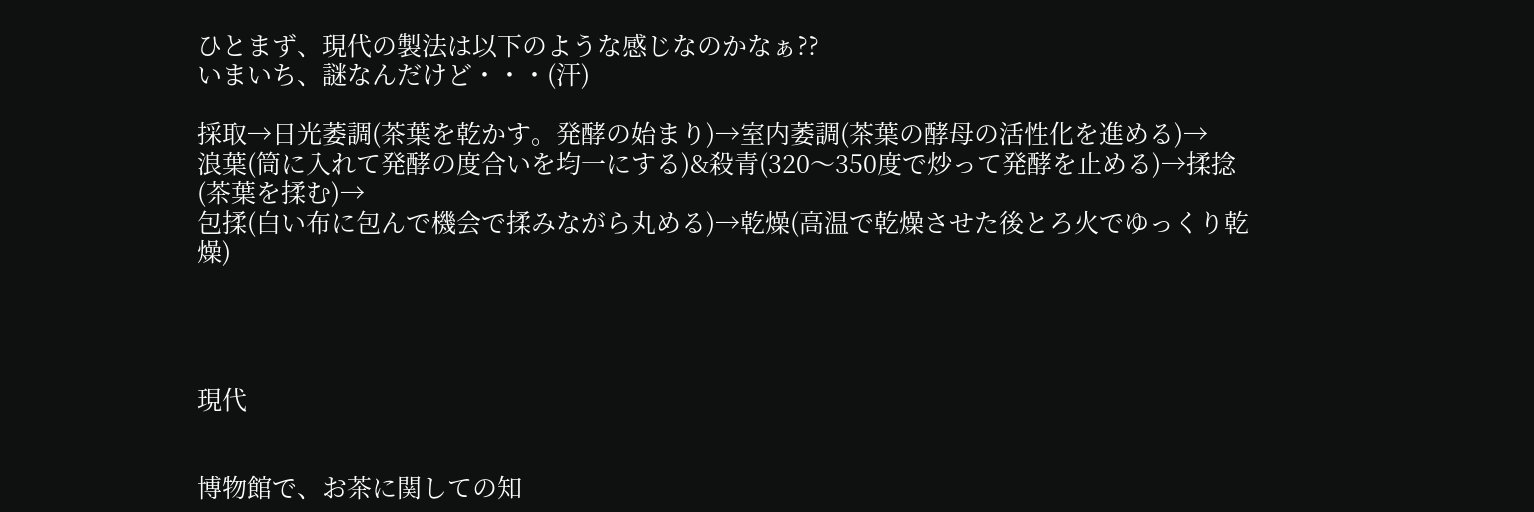ひとまず、現代の製法は以下のような感じなのかなぁ??
いまいち、謎なんだけど・・・(汗)

採取→日光萎調(茶葉を乾かす。発酵の始まり)→室内萎調(茶葉の酵母の活性化を進める)→
浪葉(筒に入れて発酵の度合いを均一にする)&殺青(320〜350度で炒って発酵を止める)→揉捻(茶葉を揉む)→
包揉(白い布に包んで機会で揉みながら丸める)→乾燥(高温で乾燥させた後とろ火でゆっくり乾燥)




現代


博物館で、お茶に関しての知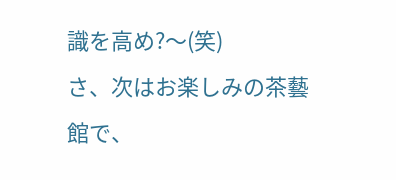識を高め?〜(笑)
さ、次はお楽しみの茶藝館で、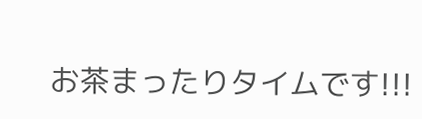お茶まったりタイムです!!!